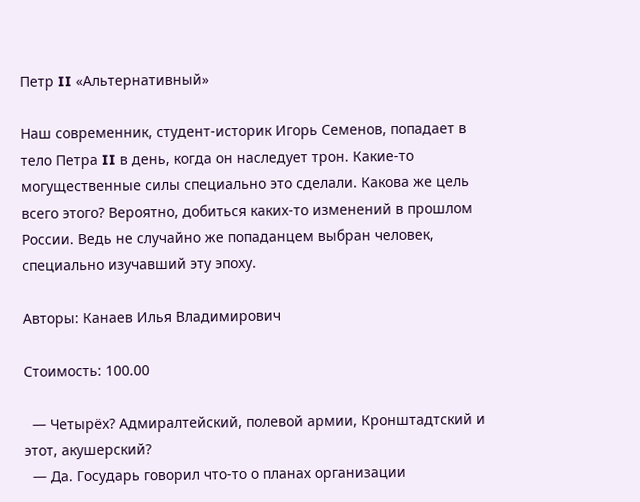Петр II «Альтернативный»

Наш современник, студент-историк Игорь Семенов, попадает в тело Петра II в день, когда он наследует трон. Какие-то могущественные силы специально это сделали. Какова же цель всего этого? Вероятно, добиться каких-то изменений в прошлом России. Ведь не случайно же попаданцем выбран человек, специально изучавший эту эпоху.

Авторы: Канаев Илья Владимирович

Стоимость: 100.00

  — Четырёх? Адмиралтейский, полевой армии, Кронштадтский и этот, акушерский?
  — Да. Государь говорил что-то о планах организации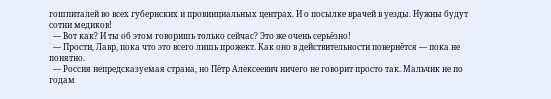гошпиталей во всех губернских и провинциальных центрах. И о посылке врачей в уезды. Нужны будут сотни медиков!
  — Вот как? И ты об этом говоришь только сейчас? Это же очень серьёзно!
  — Прости, Лавр, пока что это всего лишь прожект. Как оно в действительности повернётся — пока не понятно.
  — Россия непредсказуемая страна, но Пётр Алексеевич ничего не говорит просто так. Мальчик не по годам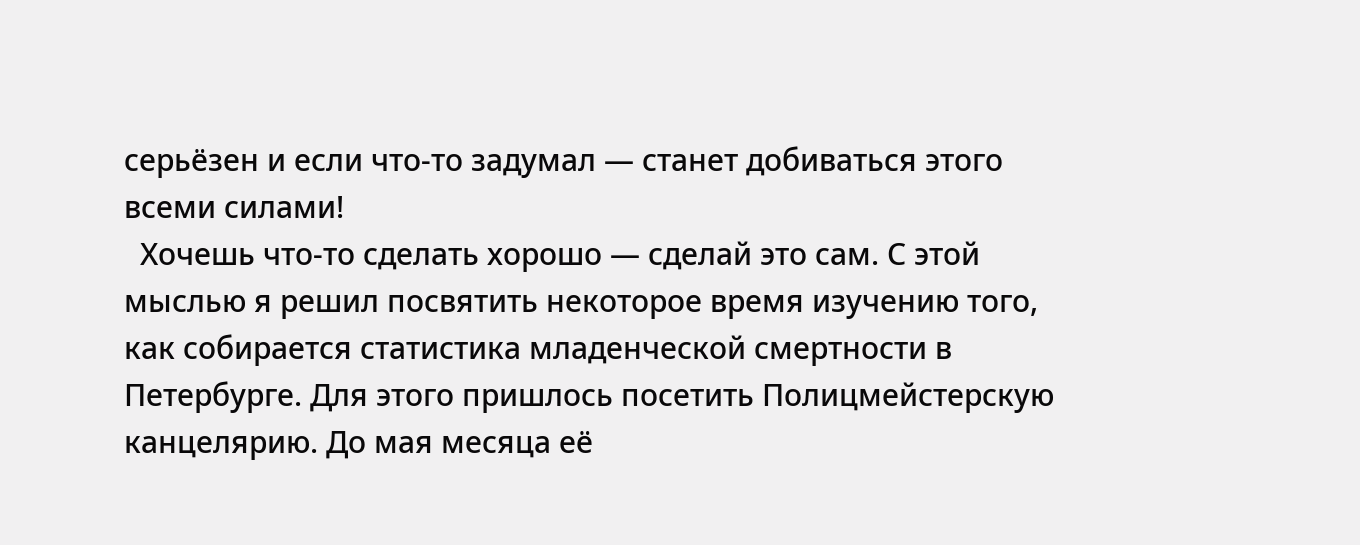серьёзен и если что-то задумал — станет добиваться этого всеми силами!
  Хочешь что-то сделать хорошо — сделай это сам. С этой мыслью я решил посвятить некоторое время изучению того, как собирается статистика младенческой смертности в Петербурге. Для этого пришлось посетить Полицмейстерскую канцелярию. До мая месяца её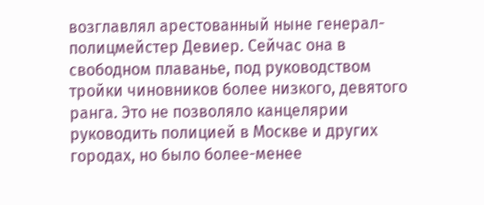возглавлял арестованный ныне генерал-полицмейстер Девиер. Сейчас она в свободном плаванье, под руководством тройки чиновников более низкого, девятого ранга. Это не позволяло канцелярии руководить полицией в Москве и других городах, но было более-менее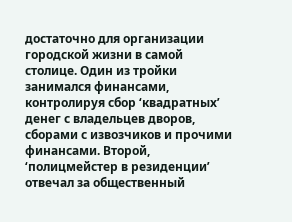достаточно для организации городской жизни в самой столице. Один из тройки занимался финансами, контролируя сбор ‘квадратных’ денег с владельцев дворов, сборами с извозчиков и прочими финансами. Второй, ‘полицмейстер в резиденции’ отвечал за общественный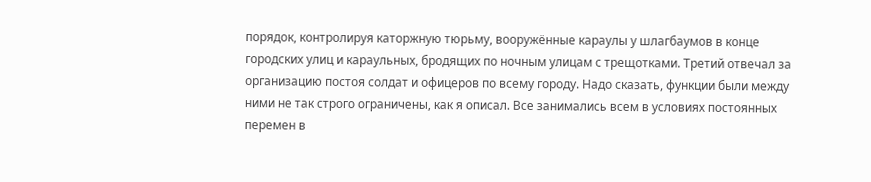порядок, контролируя каторжную тюрьму, вооружённые караулы у шлагбаумов в конце городских улиц и караульных, бродящих по ночным улицам с трещотками. Третий отвечал за организацию постоя солдат и офицеров по всему городу. Надо сказать, функции были между ними не так строго ограничены, как я описал. Все занимались всем в условиях постоянных перемен в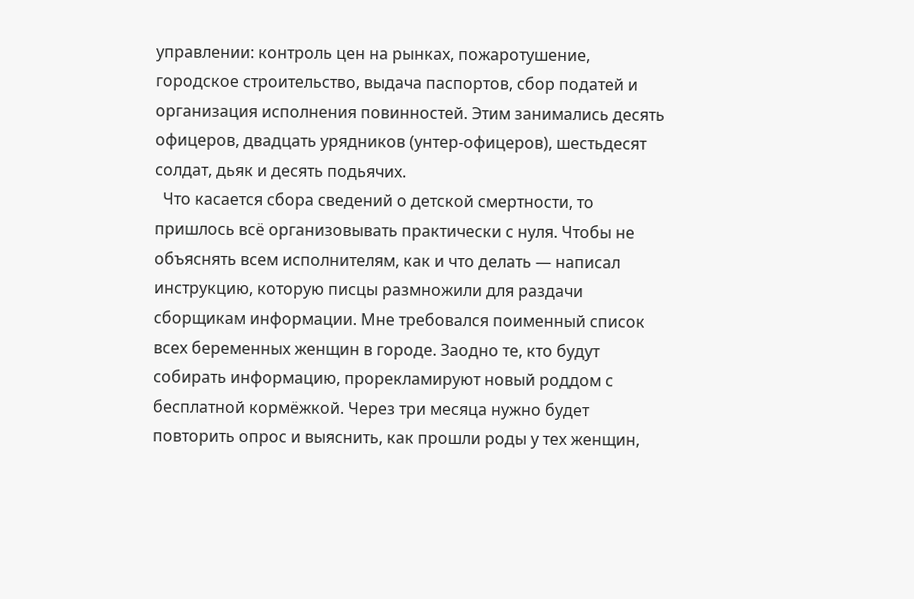управлении: контроль цен на рынках, пожаротушение, городское строительство, выдача паспортов, сбор податей и организация исполнения повинностей. Этим занимались десять офицеров, двадцать урядников (унтер-офицеров), шестьдесят солдат, дьяк и десять подьячих.
  Что касается сбора сведений о детской смертности, то пришлось всё организовывать практически с нуля. Чтобы не объяснять всем исполнителям, как и что делать — написал инструкцию, которую писцы размножили для раздачи сборщикам информации. Мне требовался поименный список всех беременных женщин в городе. Заодно те, кто будут собирать информацию, прорекламируют новый роддом с бесплатной кормёжкой. Через три месяца нужно будет повторить опрос и выяснить, как прошли роды у тех женщин,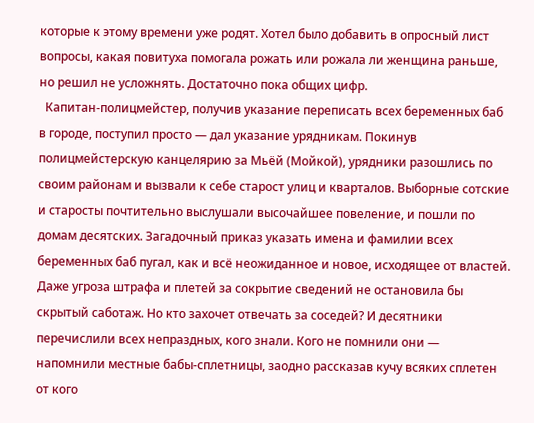которые к этому времени уже родят. Хотел было добавить в опросный лист вопросы, какая повитуха помогала рожать или рожала ли женщина раньше, но решил не усложнять. Достаточно пока общих цифр.
  Капитан-полицмейстер, получив указание переписать всех беременных баб в городе, поступил просто — дал указание урядникам. Покинув полицмейстерскую канцелярию за Мьёй (Мойкой), урядники разошлись по своим районам и вызвали к себе старост улиц и кварталов. Выборные сотские и старосты почтительно выслушали высочайшее повеление, и пошли по домам десятских. Загадочный приказ указать имена и фамилии всех беременных баб пугал, как и всё неожиданное и новое, исходящее от властей. Даже угроза штрафа и плетей за сокрытие сведений не остановила бы скрытый саботаж. Но кто захочет отвечать за соседей? И десятники перечислили всех непраздных, кого знали. Кого не помнили они — напомнили местные бабы-сплетницы, заодно рассказав кучу всяких сплетен от кого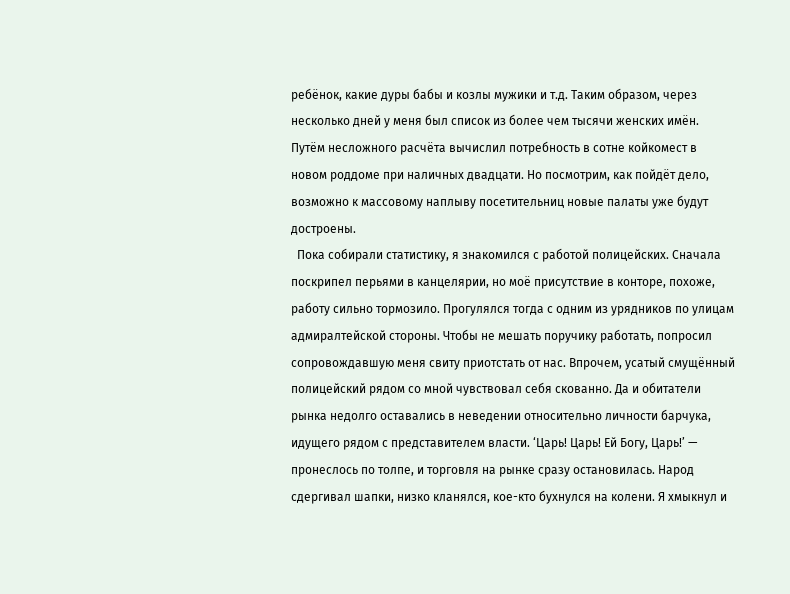ребёнок, какие дуры бабы и козлы мужики и т.д. Таким образом, через несколько дней у меня был список из более чем тысячи женских имён. Путём несложного расчёта вычислил потребность в сотне койкомест в новом роддоме при наличных двадцати. Но посмотрим, как пойдёт дело, возможно к массовому наплыву посетительниц новые палаты уже будут достроены.
  Пока собирали статистику, я знакомился с работой полицейских. Сначала поскрипел перьями в канцелярии, но моё присутствие в конторе, похоже, работу сильно тормозило. Прогулялся тогда с одним из урядников по улицам адмиралтейской стороны. Чтобы не мешать поручику работать, попросил сопровождавшую меня свиту приотстать от нас. Впрочем, усатый смущённый полицейский рядом со мной чувствовал себя скованно. Да и обитатели рынка недолго оставались в неведении относительно личности барчука, идущего рядом с представителем власти. ‘Царь! Царь! Ей Богу, Царь!’ — пронеслось по толпе, и торговля на рынке сразу остановилась. Народ сдергивал шапки, низко кланялся, кое-кто бухнулся на колени. Я хмыкнул и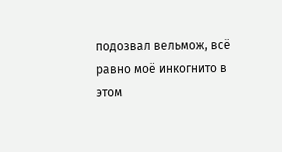подозвал вельмож, всё равно моё инкогнито в этом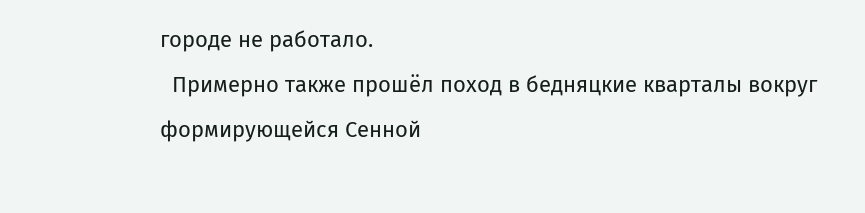городе не работало.
  Примерно также прошёл поход в бедняцкие кварталы вокруг формирующейся Сенной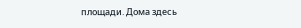площади. Дома здесь